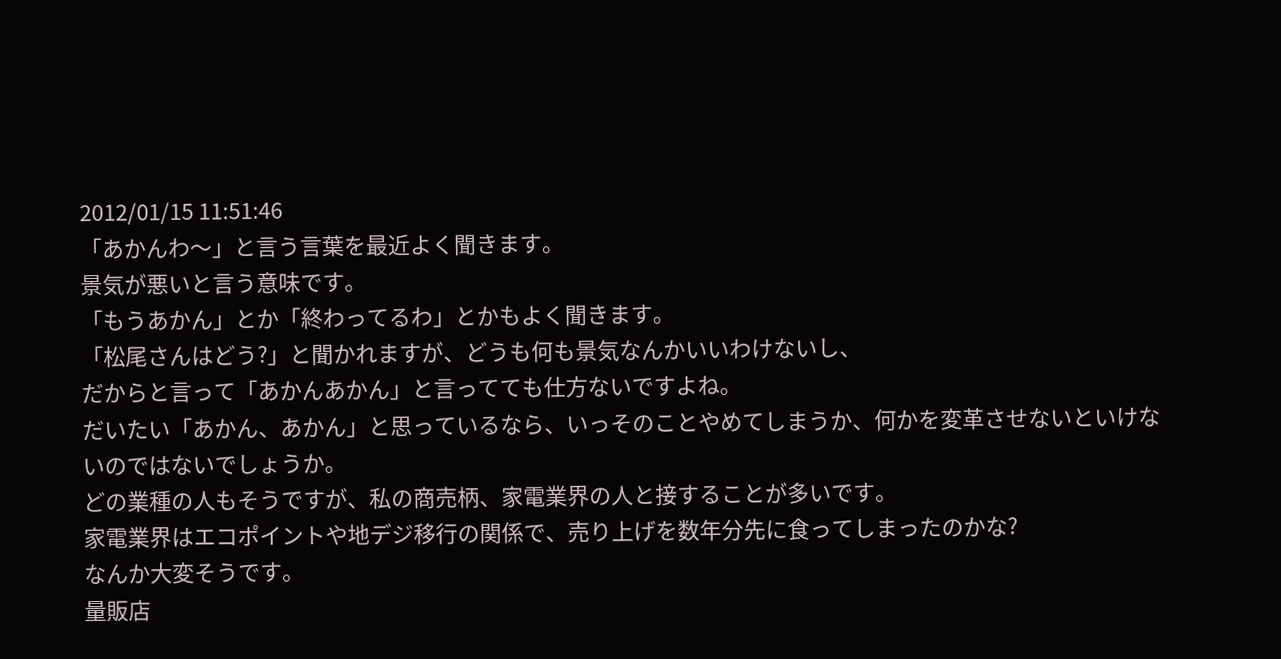2012/01/15 11:51:46
「あかんわ〜」と言う言葉を最近よく聞きます。
景気が悪いと言う意味です。
「もうあかん」とか「終わってるわ」とかもよく聞きます。
「松尾さんはどう?」と聞かれますが、どうも何も景気なんかいいわけないし、
だからと言って「あかんあかん」と言ってても仕方ないですよね。
だいたい「あかん、あかん」と思っているなら、いっそのことやめてしまうか、何かを変革させないといけないのではないでしょうか。
どの業種の人もそうですが、私の商売柄、家電業界の人と接することが多いです。
家電業界はエコポイントや地デジ移行の関係で、売り上げを数年分先に食ってしまったのかな?
なんか大変そうです。
量販店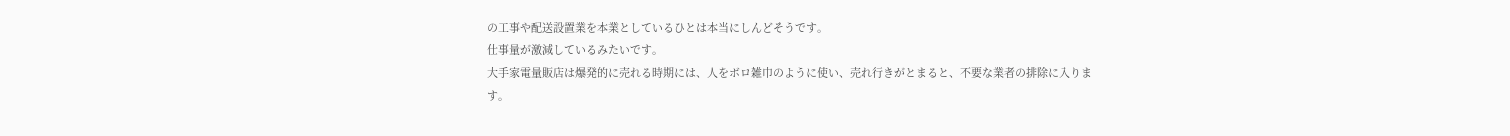の工事や配送設置業を本業としているひとは本当にしんどそうです。
仕事量が激減しているみたいです。
大手家電量販店は爆発的に売れる時期には、人をボロ雑巾のように使い、売れ行きがとまると、不要な業者の排除に入ります。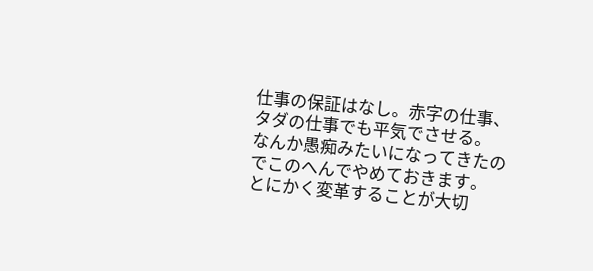仕事の保証はなし。赤字の仕事、タダの仕事でも平気でさせる。
なんか愚痴みたいになってきたのでこのへんでやめておきます。
とにかく変革することが大切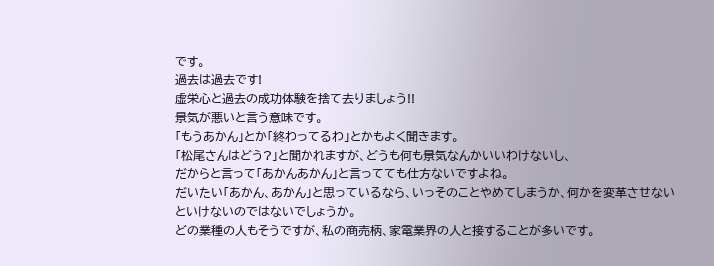です。
過去は過去です!
虚栄心と過去の成功体験を捨て去りましょう!!
景気が悪いと言う意味です。
「もうあかん」とか「終わってるわ」とかもよく聞きます。
「松尾さんはどう?」と聞かれますが、どうも何も景気なんかいいわけないし、
だからと言って「あかんあかん」と言ってても仕方ないですよね。
だいたい「あかん、あかん」と思っているなら、いっそのことやめてしまうか、何かを変革させないといけないのではないでしょうか。
どの業種の人もそうですが、私の商売柄、家電業界の人と接することが多いです。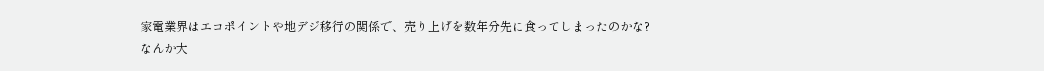家電業界はエコポイントや地デジ移行の関係で、売り上げを数年分先に食ってしまったのかな?
なんか大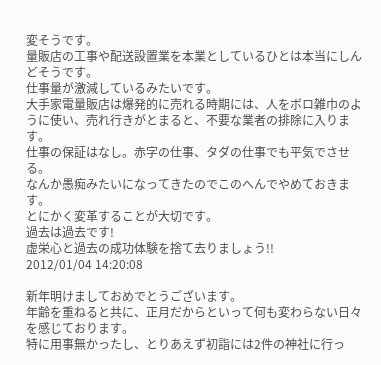変そうです。
量販店の工事や配送設置業を本業としているひとは本当にしんどそうです。
仕事量が激減しているみたいです。
大手家電量販店は爆発的に売れる時期には、人をボロ雑巾のように使い、売れ行きがとまると、不要な業者の排除に入ります。
仕事の保証はなし。赤字の仕事、タダの仕事でも平気でさせる。
なんか愚痴みたいになってきたのでこのへんでやめておきます。
とにかく変革することが大切です。
過去は過去です!
虚栄心と過去の成功体験を捨て去りましょう!!
2012/01/04 14:20:08

新年明けましておめでとうございます。
年齢を重ねると共に、正月だからといって何も変わらない日々を感じております。
特に用事無かったし、とりあえず初詣には2件の神社に行っ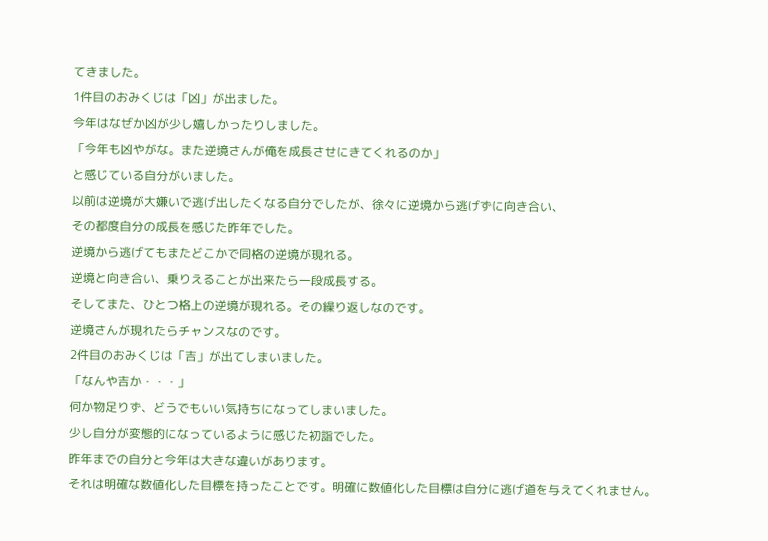てきました。
1件目のおみくじは「凶」が出ました。
今年はなぜか凶が少し嬉しかったりしました。
「今年も凶やがな。また逆境さんが俺を成長させにきてくれるのか」
と感じている自分がいました。
以前は逆境が大嫌いで逃げ出したくなる自分でしたが、徐々に逆境から逃げずに向き合い、
その都度自分の成長を感じた昨年でした。
逆境から逃げてもまたどこかで同格の逆境が現れる。
逆境と向き合い、乗りえることが出来たら一段成長する。
そしてまた、ひとつ格上の逆境が現れる。その繰り返しなのです。
逆境さんが現れたらチャンスなのです。
2件目のおみくじは「吉」が出てしまいました。
「なんや吉か・・・」
何か物足りず、どうでもいい気持ちになってしまいました。
少し自分が変態的になっているように感じた初詣でした。
昨年までの自分と今年は大きな違いがあります。
それは明確な数値化した目標を持ったことです。明確に数値化した目標は自分に逃げ道を与えてくれません。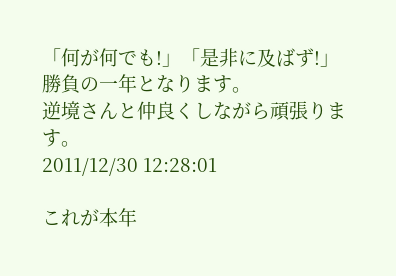「何が何でも!」「是非に及ばず!」
勝負の一年となります。
逆境さんと仲良くしながら頑張ります。
2011/12/30 12:28:01

これが本年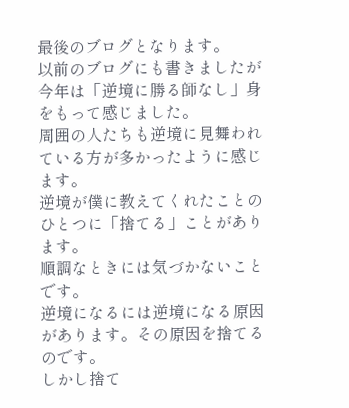最後のブログとなります。
以前のブログにも書きましたが今年は「逆境に勝る師なし」身をもって感じました。
周囲の人たちも逆境に見舞われている方が多かったように感じます。
逆境が僕に教えてくれたことのひとつに「捨てる」ことがあります。
順調なときには気づかないことです。
逆境になるには逆境になる原因があります。その原因を捨てるのです。
しかし捨て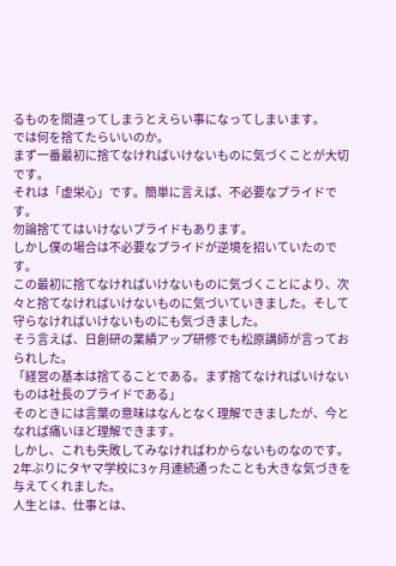るものを間違ってしまうとえらい事になってしまいます。
では何を捨てたらいいのか。
まず一番最初に捨てなければいけないものに気づくことが大切です。
それは「虚栄心」です。簡単に言えば、不必要なプライドです。
勿論捨ててはいけないプライドもあります。
しかし僕の場合は不必要なプライドが逆境を招いていたのです。
この最初に捨てなければいけないものに気づくことにより、次々と捨てなければいけないものに気づいていきました。そして守らなければいけないものにも気づきました。
そう言えば、日創研の業績アップ研修でも松原講師が言っておられした。
「経営の基本は捨てることである。まず捨てなければいけないものは社長のプライドである」
そのときには言葉の意味はなんとなく理解できましたが、今となれば痛いほど理解できます。
しかし、これも失敗してみなければわからないものなのです。
2年ぶりにタヤマ学校に3ヶ月連続通ったことも大きな気づきを与えてくれました。
人生とは、仕事とは、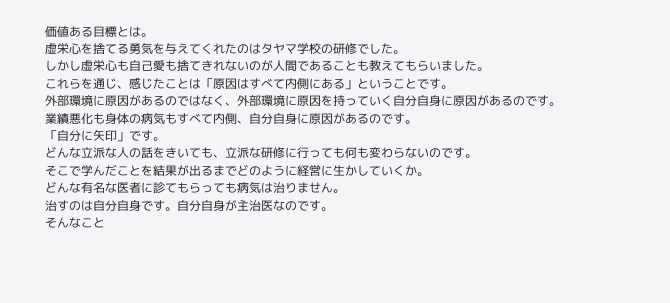価値ある目標とは。
虚栄心を捨てる勇気を与えてくれたのはタヤマ学校の研修でした。
しかし虚栄心も自己愛も捨てきれないのが人間であることも教えてもらいました。
これらを通じ、感じたことは「原因はすべて内側にある」ということです。
外部環境に原因があるのではなく、外部環境に原因を持っていく自分自身に原因があるのです。
業績悪化も身体の病気もすべて内側、自分自身に原因があるのです。
「自分に矢印」です。
どんな立派な人の話をきいても、立派な研修に行っても何も変わらないのです。
そこで学んだことを結果が出るまでどのように経営に生かしていくか。
どんな有名な医者に診てもらっても病気は治りません。
治すのは自分自身です。自分自身が主治医なのです。
そんなこと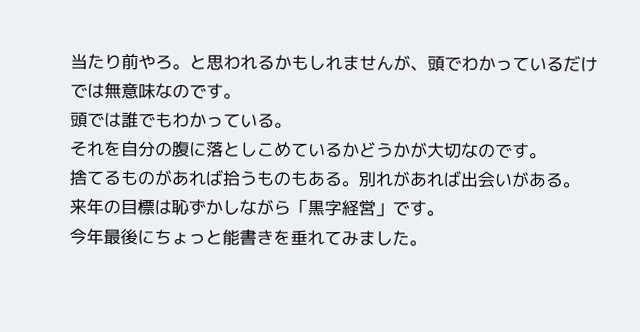当たり前やろ。と思われるかもしれませんが、頭でわかっているだけでは無意味なのです。
頭では誰でもわかっている。
それを自分の腹に落としこめているかどうかが大切なのです。
捨てるものがあれば拾うものもある。別れがあれば出会いがある。
来年の目標は恥ずかしながら「黒字経営」です。
今年最後にちょっと能書きを垂れてみました。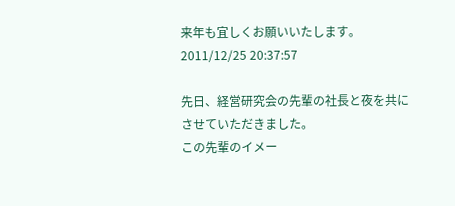来年も宜しくお願いいたします。
2011/12/25 20:37:57

先日、経営研究会の先輩の社長と夜を共にさせていただきました。
この先輩のイメー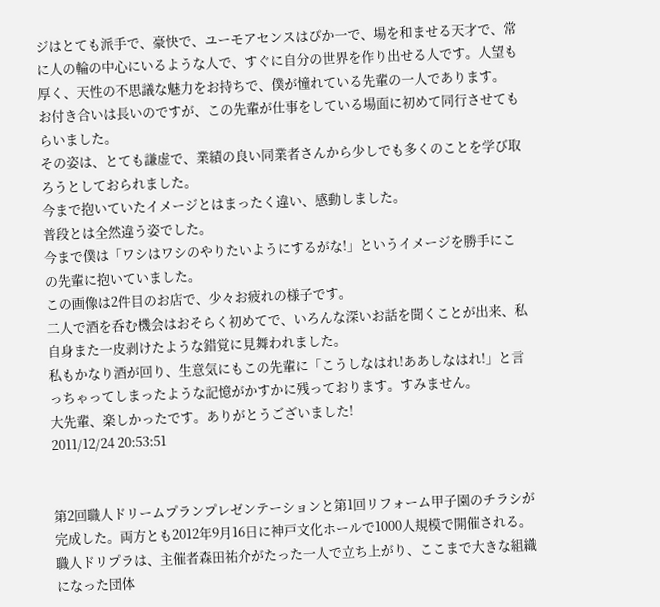ジはとても派手で、豪快で、ユーモアセンスはぴか一で、場を和ませる天才で、常に人の輪の中心にいるような人で、すぐに自分の世界を作り出せる人です。人望も厚く、天性の不思議な魅力をお持ちで、僕が憧れている先輩の一人であります。
お付き合いは長いのですが、この先輩が仕事をしている場面に初めて同行させてもらいました。
その姿は、とても謙虚で、業績の良い同業者さんから少しでも多くのことを学び取ろうとしておられました。
今まで抱いていたイメージとはまったく違い、感動しました。
普段とは全然違う姿でした。
今まで僕は「ワシはワシのやりたいようにするがな!」というイメージを勝手にこの先輩に抱いていました。
この画像は2件目のお店で、少々お疲れの様子です。
二人で酒を呑む機会はおそらく初めてで、いろんな深いお話を聞くことが出来、私自身また一皮剥けたような錯覚に見舞われました。
私もかなり酒が回り、生意気にもこの先輩に「こうしなはれ!ああしなはれ!」と言っちゃってしまったような記憶がかすかに残っております。すみません。
大先輩、楽しかったです。ありがとうございました!
2011/12/24 20:53:51


第2回職人ドリームプランプレゼンテーションと第1回リフォーム甲子園のチラシが完成した。両方とも2012年9月16日に神戸文化ホールで1000人規模で開催される。
職人ドリプラは、主催者森田祐介がたった一人で立ち上がり、ここまで大きな組織になった団体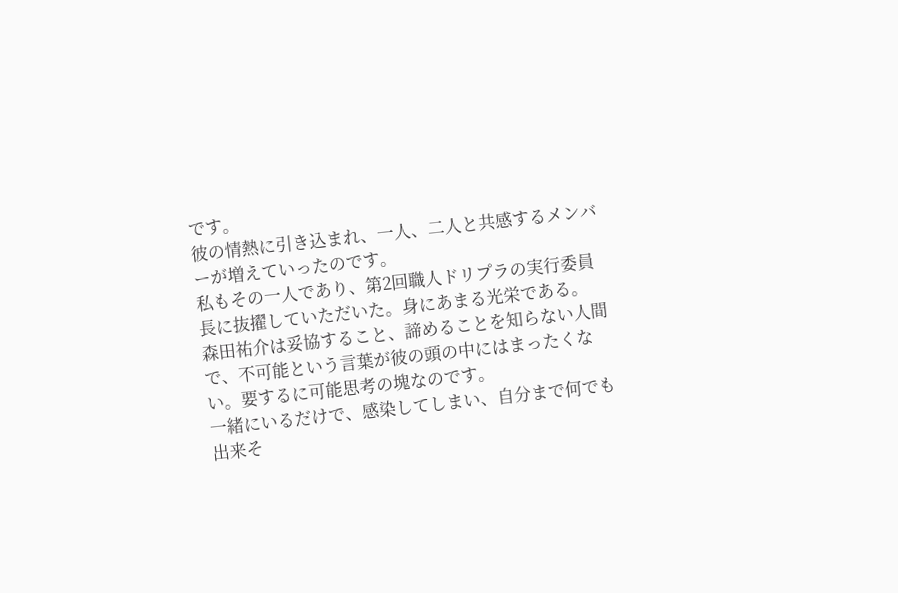です。
彼の情熱に引き込まれ、一人、二人と共感するメンバーが増えていったのです。
私もその一人であり、第2回職人ドリプラの実行委員長に抜擢していただいた。身にあまる光栄である。
森田祐介は妥協すること、諦めることを知らない人間で、不可能という言葉が彼の頭の中にはまったくない。要するに可能思考の塊なのです。
一緒にいるだけで、感染してしまい、自分まで何でも出来そ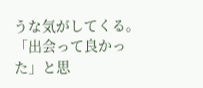うな気がしてくる。
「出会って良かった」と思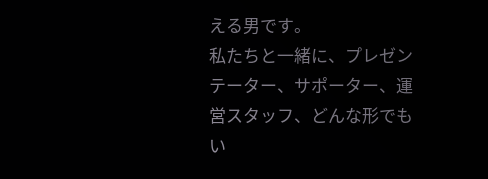える男です。
私たちと一緒に、プレゼンテーター、サポーター、運営スタッフ、どんな形でもい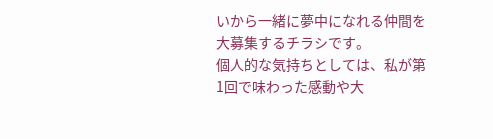いから一緒に夢中になれる仲間を大募集するチラシです。
個人的な気持ちとしては、私が第1回で味わった感動や大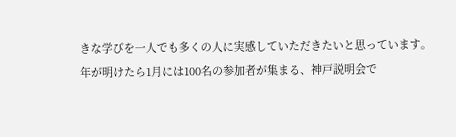きな学びを一人でも多くの人に実感していただきたいと思っています。
年が明けたら1月には100名の参加者が集まる、神戸説明会で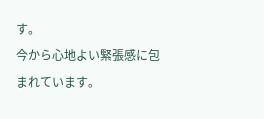す。
今から心地よい緊張感に包まれています。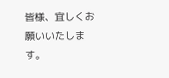皆様、宜しくお願いいたします。